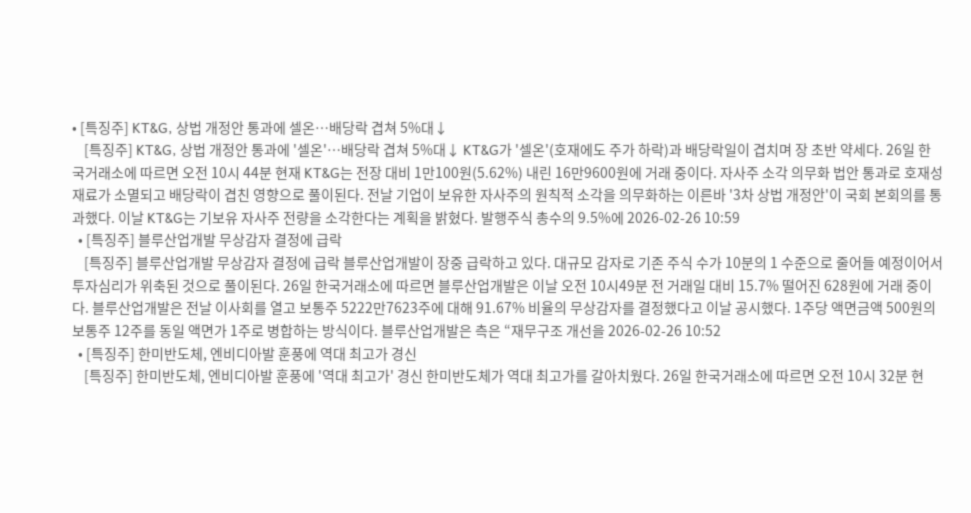• [특징주] KT&G, 상법 개정안 통과에 셀온…배당락 겹쳐 5%대↓
    [특징주] KT&G, 상법 개정안 통과에 '셀온'…배당락 겹쳐 5%대↓ KT&G가 '셀온'(호재에도 주가 하락)과 배당락일이 겹치며 장 초반 약세다. 26일 한국거래소에 따르면 오전 10시 44분 현재 KT&G는 전장 대비 1만100원(5.62%) 내린 16만9600원에 거래 중이다. 자사주 소각 의무화 법안 통과로 호재성 재료가 소멸되고 배당락이 겹친 영향으로 풀이된다. 전날 기업이 보유한 자사주의 원칙적 소각을 의무화하는 이른바 '3차 상법 개정안'이 국회 본회의를 통과했다. 이날 KT&G는 기보유 자사주 전량을 소각한다는 계획을 밝혔다. 발행주식 총수의 9.5%에 2026-02-26 10:59
  • [특징주] 블루산업개발 무상감자 결정에 급락
    [특징주] 블루산업개발 무상감자 결정에 급락 블루산업개발이 장중 급락하고 있다. 대규모 감자로 기존 주식 수가 10분의 1 수준으로 줄어들 예정이어서 투자심리가 위축된 것으로 풀이된다. 26일 한국거래소에 따르면 블루산업개발은 이날 오전 10시49분 전 거래일 대비 15.7% 떨어진 628원에 거래 중이다. 블루산업개발은 전날 이사회를 열고 보통주 5222만7623주에 대해 91.67% 비율의 무상감자를 결정했다고 이날 공시했다. 1주당 액면금액 500원의 보통주 12주를 동일 액면가 1주로 병합하는 방식이다. 블루산업개발은 측은 “재무구조 개선을 2026-02-26 10:52
  • [특징주] 한미반도체, 엔비디아발 훈풍에 역대 최고가 경신
    [특징주] 한미반도체, 엔비디아발 훈풍에 '역대 최고가' 경신 한미반도체가 역대 최고가를 갈아치웠다. 26일 한국거래소에 따르면 오전 10시 32분 현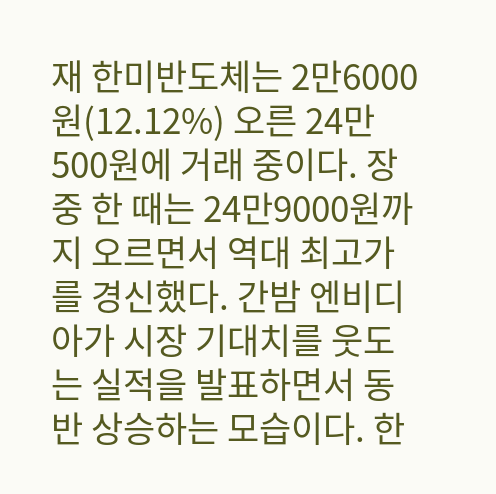재 한미반도체는 2만6000원(12.12%) 오른 24만500원에 거래 중이다. 장중 한 때는 24만9000원까지 오르면서 역대 최고가를 경신했다. 간밤 엔비디아가 시장 기대치를 웃도는 실적을 발표하면서 동반 상승하는 모습이다. 한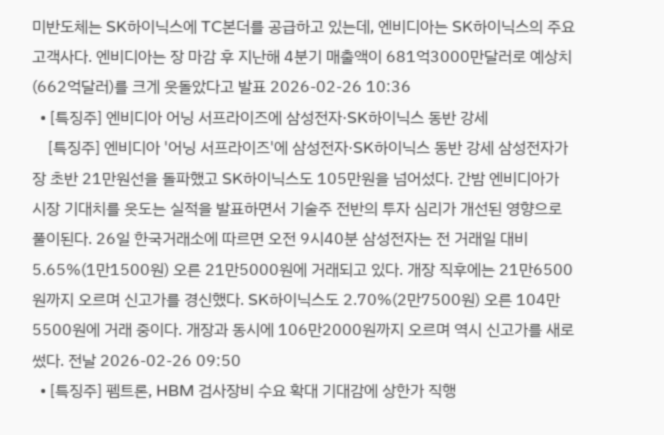미반도체는 SK하이닉스에 TC본더를 공급하고 있는데, 엔비디아는 SK하이닉스의 주요 고객사다. 엔비디아는 장 마감 후 지난해 4분기 매출액이 681억3000만달러로 예상치(662억달러)를 크게 웃돌았다고 발표 2026-02-26 10:36
  • [특징주] 엔비디아 어닝 서프라이즈에 삼성전자·SK하이닉스 동반 강세
    [특징주] 엔비디아 '어닝 서프라이즈'에 삼성전자·SK하이닉스 동반 강세 삼성전자가 장 초반 21만원선을 돌파했고 SK하이닉스도 105만원을 넘어섰다. 간밤 엔비디아가 시장 기대치를 웃도는 실적을 발표하면서 기술주 전반의 투자 심리가 개선된 영향으로 풀이된다. 26일 한국거래소에 따르면 오전 9시40분 삼성전자는 전 거래일 대비 5.65%(1만1500원) 오른 21만5000원에 거래되고 있다. 개장 직후에는 21만6500원까지 오르며 신고가를 경신했다. SK하이닉스도 2.70%(2만7500원) 오른 104만5500원에 거래 중이다. 개장과 동시에 106만2000원까지 오르며 역시 신고가를 새로 썼다. 전날 2026-02-26 09:50
  • [특징주] 펨트론, HBM 검사장비 수요 확대 기대감에 상한가 직행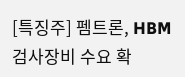[특징주] 펨트론, HBM 검사장비 수요 확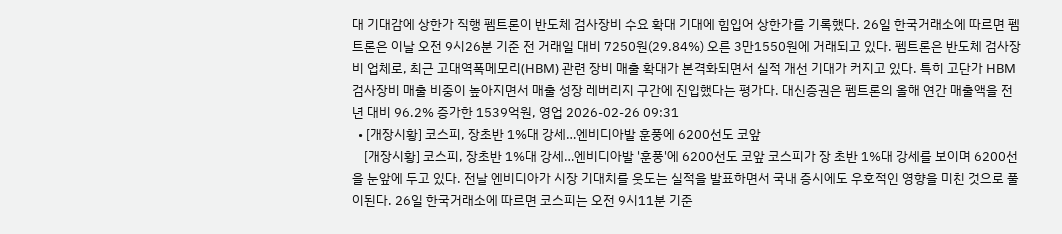대 기대감에 상한가 직행 펨트론이 반도체 검사장비 수요 확대 기대에 힘입어 상한가를 기록했다. 26일 한국거래소에 따르면 펨트론은 이날 오전 9시26분 기준 전 거래일 대비 7250원(29.84%) 오른 3만1550원에 거래되고 있다. 펨트론은 반도체 검사장비 업체로, 최근 고대역폭메모리(HBM) 관련 장비 매출 확대가 본격화되면서 실적 개선 기대가 커지고 있다. 특히 고단가 HBM 검사장비 매출 비중이 높아지면서 매출 성장 레버리지 구간에 진입했다는 평가다. 대신증권은 펨트론의 올해 연간 매출액을 전년 대비 96.2% 증가한 1539억원, 영업 2026-02-26 09:31
  • [개장시황] 코스피, 장초반 1%대 강세…엔비디아발 훈풍에 6200선도 코앞
    [개장시황] 코스피, 장초반 1%대 강세…엔비디아발 '훈풍'에 6200선도 코앞 코스피가 장 초반 1%대 강세를 보이며 6200선을 눈앞에 두고 있다. 전날 엔비디아가 시장 기대치를 웃도는 실적을 발표하면서 국내 증시에도 우호적인 영향을 미친 것으로 풀이된다. 26일 한국거래소에 따르면 코스피는 오전 9시11분 기준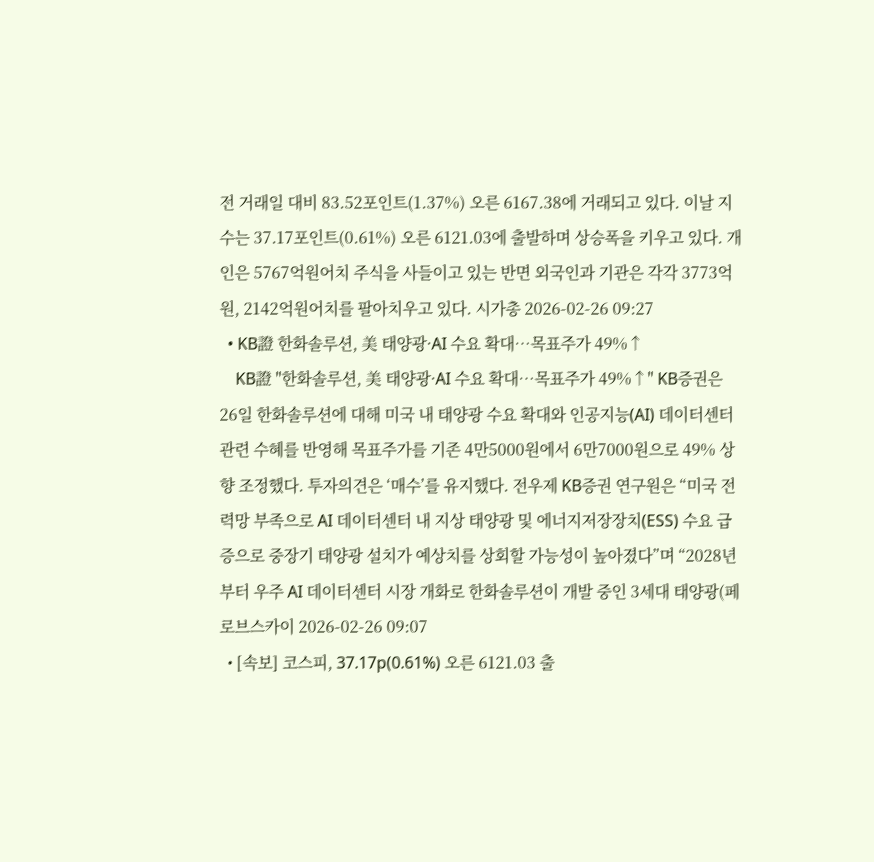전 거래일 대비 83.52포인트(1.37%) 오른 6167.38에 거래되고 있다. 이날 지수는 37.17포인트(0.61%) 오른 6121.03에 출발하며 상승폭을 키우고 있다. 개인은 5767억원어치 주식을 사들이고 있는 반면 외국인과 기관은 각각 3773억원, 2142억원어치를 팔아치우고 있다. 시가총 2026-02-26 09:27
  • KB證 한화솔루션, 美 태양광·AI 수요 확대…목표주가 49%↑
    KB證 "한화솔루션, 美 태양광·AI 수요 확대…목표주가 49%↑" KB증권은 26일 한화솔루션에 대해 미국 내 태양광 수요 확대와 인공지능(AI) 데이터센터 관련 수혜를 반영해 목표주가를 기존 4만5000원에서 6만7000원으로 49% 상향 조정했다. 투자의견은 ‘매수’를 유지했다. 전우제 KB증권 연구원은 “미국 전력망 부족으로 AI 데이터센터 내 지상 태양광 및 에너지저장장치(ESS) 수요 급증으로 중장기 태양광 설치가 예상치를 상회할 가능성이 높아졌다”며 “2028년부터 우주 AI 데이터센터 시장 개화로 한화솔루션이 개발 중인 3세대 태양광(페로브스카이 2026-02-26 09:07
  • [속보] 코스피, 37.17p(0.61%) 오른 6121.03 출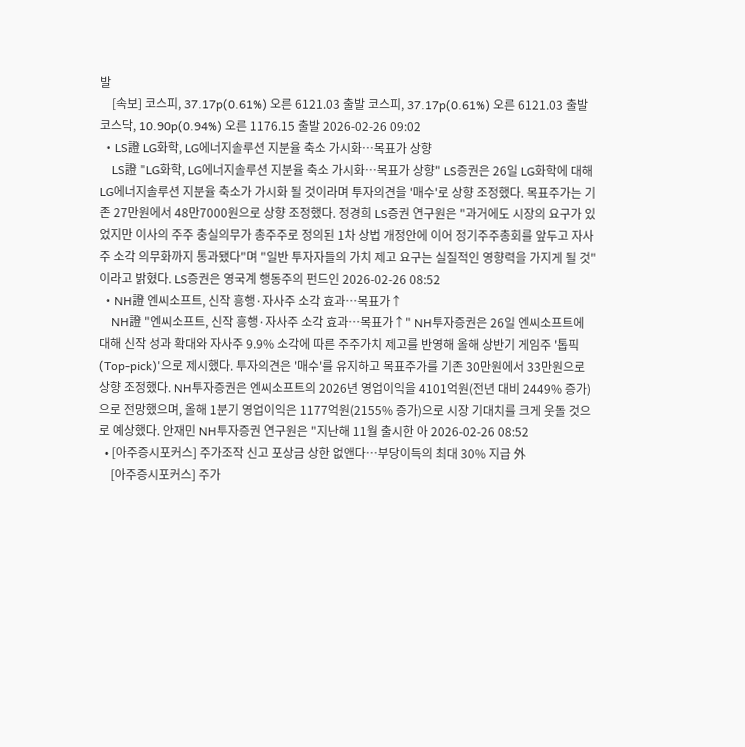발
    [속보] 코스피, 37.17p(0.61%) 오른 6121.03 출발 코스피, 37.17p(0.61%) 오른 6121.03 출발 코스닥, 10.90p(0.94%) 오른 1176.15 출발 2026-02-26 09:02
  • LS證 LG화학, LG에너지솔루션 지분율 축소 가시화…목표가 상향
    LS證 "LG화학, LG에너지솔루션 지분율 축소 가시화…목표가 상향" LS증권은 26일 LG화학에 대해 LG에너지솔루션 지분율 축소가 가시화 될 것이라며 투자의견을 '매수'로 상향 조정했다. 목표주가는 기존 27만원에서 48만7000원으로 상향 조정했다. 정경희 LS증권 연구원은 "과거에도 시장의 요구가 있었지만 이사의 주주 충실의무가 총주주로 정의된 1차 상법 개정안에 이어 정기주주총회를 앞두고 자사주 소각 의무화까지 통과됐다"며 "일반 투자자들의 가치 제고 요구는 실질적인 영향력을 가지게 될 것"이라고 밝혔다. LS증권은 영국계 행동주의 펀드인 2026-02-26 08:52
  • NH證 엔씨소프트, 신작 흥행·자사주 소각 효과…목표가↑
    NH證 "엔씨소프트, 신작 흥행·자사주 소각 효과…목표가↑" NH투자증권은 26일 엔씨소프트에 대해 신작 성과 확대와 자사주 9.9% 소각에 따른 주주가치 제고를 반영해 올해 상반기 게임주 '톱픽(Top-pick)'으로 제시했다. 투자의견은 '매수'를 유지하고 목표주가를 기존 30만원에서 33만원으로 상향 조정했다. NH투자증권은 엔씨소프트의 2026년 영업이익을 4101억원(전년 대비 2449% 증가)으로 전망했으며, 올해 1분기 영업이익은 1177억원(2155% 증가)으로 시장 기대치를 크게 웃돌 것으로 예상했다. 안재민 NH투자증권 연구원은 "지난해 11월 출시한 아 2026-02-26 08:52
  • [아주증시포커스] 주가조작 신고 포상금 상한 없앤다…부당이득의 최대 30% 지급 外
    [아주증시포커스] 주가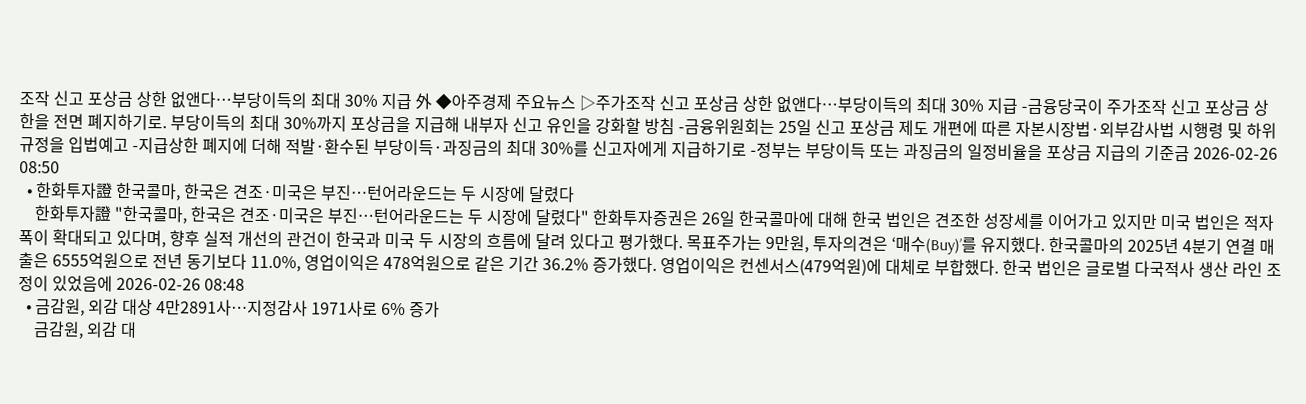조작 신고 포상금 상한 없앤다…부당이득의 최대 30% 지급 外 ◆아주경제 주요뉴스 ▷주가조작 신고 포상금 상한 없앤다…부당이득의 최대 30% 지급 -금융당국이 주가조작 신고 포상금 상한을 전면 폐지하기로. 부당이득의 최대 30%까지 포상금을 지급해 내부자 신고 유인을 강화할 방침 -금융위원회는 25일 신고 포상금 제도 개편에 따른 자본시장법·외부감사법 시행령 및 하위규정을 입법예고 -지급상한 폐지에 더해 적발·환수된 부당이득·과징금의 최대 30%를 신고자에게 지급하기로 -정부는 부당이득 또는 과징금의 일정비율을 포상금 지급의 기준금 2026-02-26 08:50
  • 한화투자證 한국콜마, 한국은 견조·미국은 부진…턴어라운드는 두 시장에 달렸다
    한화투자證 "한국콜마, 한국은 견조·미국은 부진…턴어라운드는 두 시장에 달렸다" 한화투자증권은 26일 한국콜마에 대해 한국 법인은 견조한 성장세를 이어가고 있지만 미국 법인은 적자 폭이 확대되고 있다며, 향후 실적 개선의 관건이 한국과 미국 두 시장의 흐름에 달려 있다고 평가했다. 목표주가는 9만원, 투자의견은 ‘매수(Buy)’를 유지했다. 한국콜마의 2025년 4분기 연결 매출은 6555억원으로 전년 동기보다 11.0%, 영업이익은 478억원으로 같은 기간 36.2% 증가했다. 영업이익은 컨센서스(479억원)에 대체로 부합했다. 한국 법인은 글로벌 다국적사 생산 라인 조정이 있었음에 2026-02-26 08:48
  • 금감원, 외감 대상 4만2891사…지정감사 1971사로 6% 증가
    금감원, 외감 대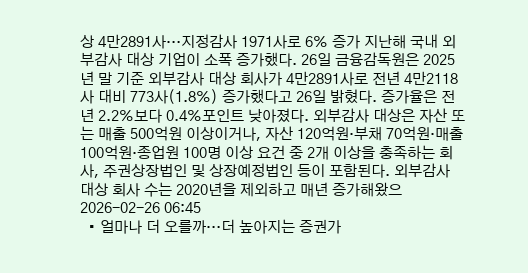상 4만2891사…지정감사 1971사로 6% 증가 지난해 국내 외부감사 대상 기업이 소폭 증가했다. 26일 금융감독원은 2025년 말 기준 외부감사 대상 회사가 4만2891사로 전년 4만2118사 대비 773사(1.8%) 증가했다고 26일 밝혔다. 증가율은 전년 2.2%보다 0.4%포인트 낮아졌다. 외부감사 대상은 자산 또는 매출 500억원 이상이거나, 자산 120억원·부채 70억원·매출 100억원·종업원 100명 이상 요건 중 2개 이상을 충족하는 회사, 주권상장법인 및 상장예정법인 등이 포함된다. 외부감사 대상 회사 수는 2020년을 제외하고 매년 증가해왔으 2026-02-26 06:45
  • 얼마나 더 오를까…더 높아지는 증권가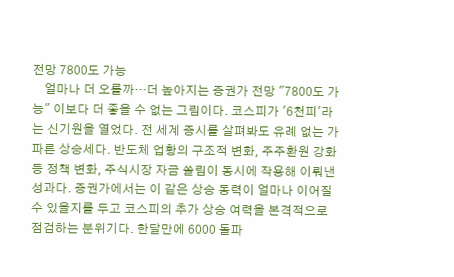전망 7800도 가능
    얼마나 더 오를까…더 높아지는 증권가 전망 "7800도 가능" 이보다 더 좋을 수 없는 그림이다. 코스피가 '6천피'라는 신기원을 열었다. 전 세계 증시를 살펴봐도 유례 없는 가파른 상승세다. 반도체 업황의 구조적 변화, 주주환원 강화 등 정책 변화, 주식시장 자금 쏠림이 동시에 작용해 이뤄낸 성과다. 증권가에서는 이 같은 상승 동력이 얼마나 이어질 수 있을지를 두고 코스피의 추가 상승 여력을 본격적으로 점검하는 분위기다. 한달만에 6000 돌파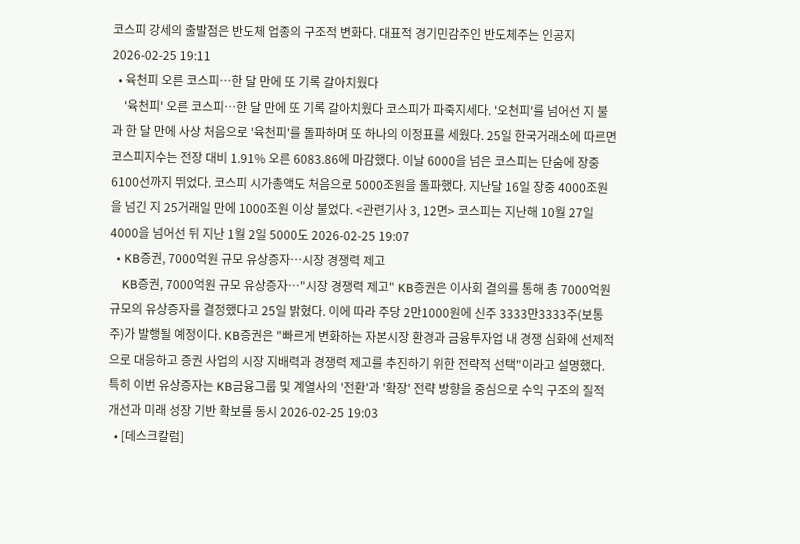코스피 강세의 출발점은 반도체 업종의 구조적 변화다. 대표적 경기민감주인 반도체주는 인공지 2026-02-25 19:11
  • 육천피 오른 코스피…한 달 만에 또 기록 갈아치웠다
    '육천피' 오른 코스피…한 달 만에 또 기록 갈아치웠다 코스피가 파죽지세다. '오천피'를 넘어선 지 불과 한 달 만에 사상 처음으로 '육천피'를 돌파하며 또 하나의 이정표를 세웠다. 25일 한국거래소에 따르면 코스피지수는 전장 대비 1.91% 오른 6083.86에 마감했다. 이날 6000을 넘은 코스피는 단숨에 장중 6100선까지 뛰었다. 코스피 시가총액도 처음으로 5000조원을 돌파했다. 지난달 16일 장중 4000조원을 넘긴 지 25거래일 만에 1000조원 이상 불었다. <관련기사 3, 12면> 코스피는 지난해 10월 27일 4000을 넘어선 뒤 지난 1월 2일 5000도 2026-02-25 19:07
  • KB증권, 7000억원 규모 유상증자…시장 경쟁력 제고
    KB증권, 7000억원 규모 유상증자…"시장 경쟁력 제고" KB증권은 이사회 결의를 통해 총 7000억원 규모의 유상증자를 결정했다고 25일 밝혔다. 이에 따라 주당 2만1000원에 신주 3333만3333주(보통주)가 발행될 예정이다. KB증권은 "빠르게 변화하는 자본시장 환경과 금융투자업 내 경쟁 심화에 선제적으로 대응하고 증권 사업의 시장 지배력과 경쟁력 제고를 추진하기 위한 전략적 선택"이라고 설명했다. 특히 이번 유상증자는 KB금융그룹 및 계열사의 '전환'과 '확장' 전략 방향을 중심으로 수익 구조의 질적 개선과 미래 성장 기반 확보를 동시 2026-02-25 19:03
  • [데스크칼럼]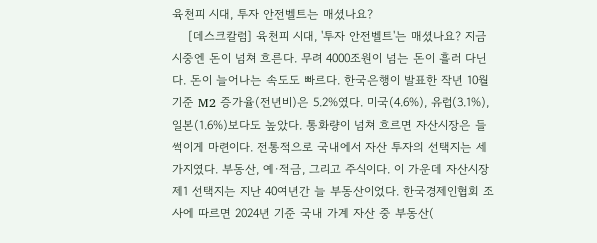육천피 시대, 투자 안전벨트는 매셨나요?
    [데스크칼럼] 육천피 시대, '투자 안전벨트'는 매셨나요? 지금 시중엔 돈이 넘쳐 흐른다. 무려 4000조원이 넘는 돈이 흘러 다닌다. 돈이 늘어나는 속도도 빠르다. 한국은행이 발표한 작년 10월 기준 M2 증가율(전년비)은 5.2%였다. 미국(4.6%), 유럽(3.1%), 일본(1.6%)보다도 높았다. 통화량이 넘쳐 흐르면 자산시장은 들썩이게 마련이다. 전통적으로 국내에서 자산 투자의 선택지는 세 가지였다. 부동산, 예·적금, 그리고 주식이다. 이 가운데 자산시장 제1 선택지는 지난 40여년간 늘 부동산이었다. 한국경제인협회 조사에 따르면 2024년 기준 국내 가계 자산 중 부동산(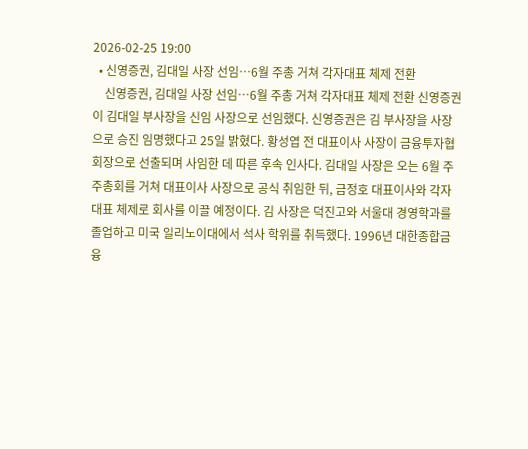2026-02-25 19:00
  • 신영증권, 김대일 사장 선임…6월 주총 거쳐 각자대표 체제 전환
    신영증권, 김대일 사장 선임…6월 주총 거쳐 각자대표 체제 전환 신영증권이 김대일 부사장을 신임 사장으로 선임했다. 신영증권은 김 부사장을 사장으로 승진 임명했다고 25일 밝혔다. 황성엽 전 대표이사 사장이 금융투자협회장으로 선출되며 사임한 데 따른 후속 인사다. 김대일 사장은 오는 6월 주주총회를 거쳐 대표이사 사장으로 공식 취임한 뒤, 금정호 대표이사와 각자 대표 체제로 회사를 이끌 예정이다. 김 사장은 덕진고와 서울대 경영학과를 졸업하고 미국 일리노이대에서 석사 학위를 취득했다. 1996년 대한종합금융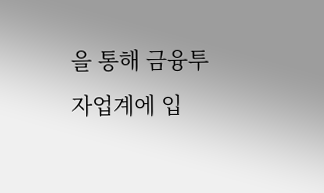을 통해 금융투자업계에 입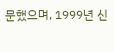문했으며, 1999년 신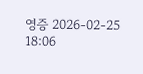영증 2026-02-25 18:06